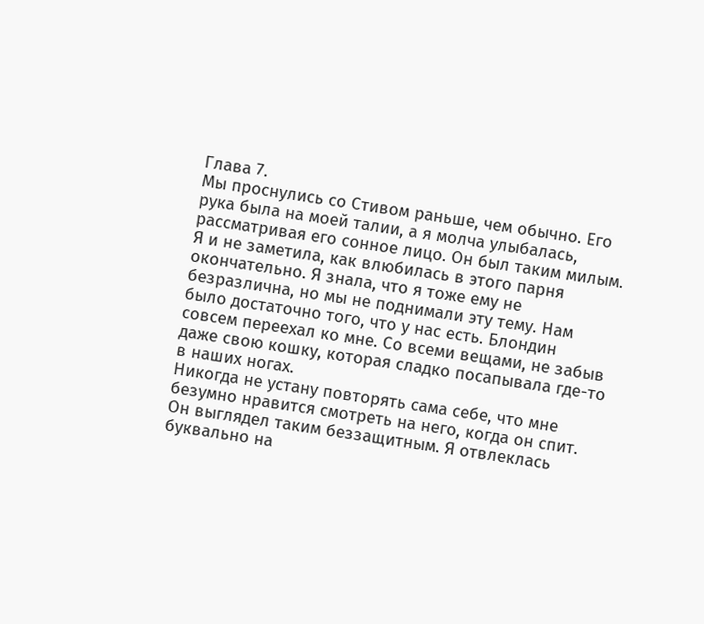Глава 7.
Мы проснулись со Стивом раньше, чем обычно. Его рука была на моей талии, а я молча улыбалась, рассматривая его сонное лицо. Он был таким милым. Я и не заметила, как влюбилась в этого парня окончательно. Я знала, что я тоже ему не безразлична, но мы не поднимали эту тему. Нам было достаточно того, что у нас есть. Блондин совсем переехал ко мне. Со всеми вещами, не забыв даже свою кошку, которая сладко посапывала где-то в наших ногах.
Никогда не устану повторять сама себе, что мне безумно нравится смотреть на него, когда он спит. Он выглядел таким беззащитным. Я отвлеклась буквально на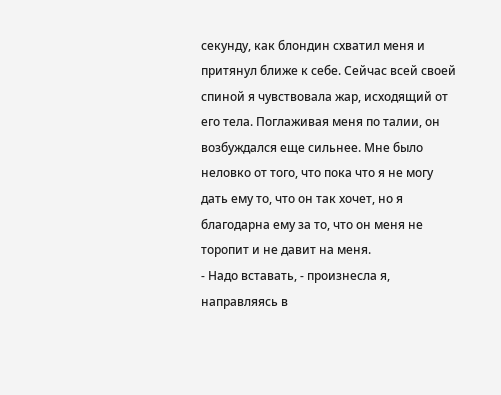секунду, как блондин схватил меня и притянул ближе к себе. Сейчас всей своей спиной я чувствовала жар, исходящий от его тела. Поглаживая меня по талии, он возбуждался еще сильнее. Мне было неловко от того, что пока что я не могу дать ему то, что он так хочет, но я благодарна ему за то, что он меня не торопит и не давит на меня.
- Надо вставать, - произнесла я, направляясь в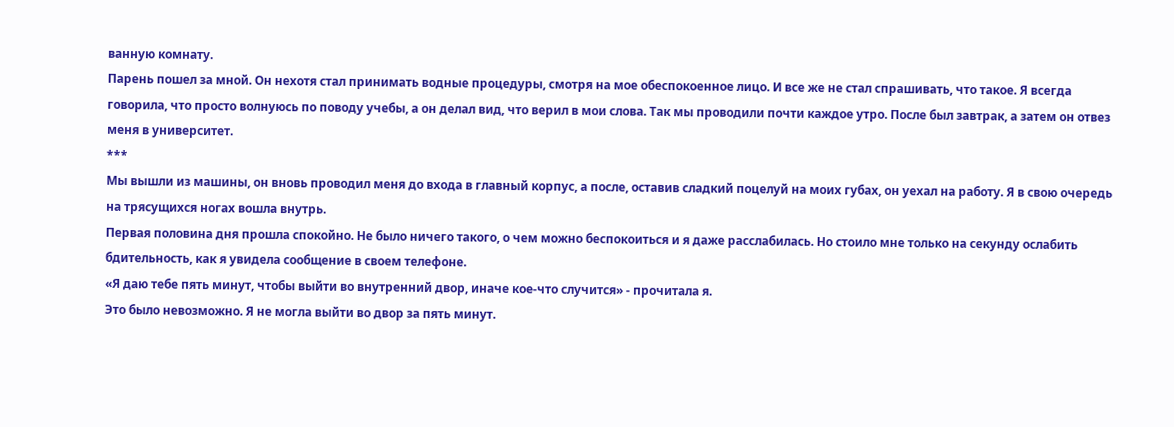ванную комнату.
Парень пошел за мной. Он нехотя стал принимать водные процедуры, смотря на мое обеспокоенное лицо. И все же не стал спрашивать, что такое. Я всегда говорила, что просто волнуюсь по поводу учебы, а он делал вид, что верил в мои слова. Так мы проводили почти каждое утро. После был завтрак, а затем он отвез меня в университет.
***
Мы вышли из машины, он вновь проводил меня до входа в главный корпус, а после, оставив сладкий поцелуй на моих губах, он уехал на работу. Я в свою очередь на трясущихся ногах вошла внутрь.
Первая половина дня прошла спокойно. Не было ничего такого, о чем можно беспокоиться и я даже расслабилась. Но стоило мне только на секунду ослабить бдительность, как я увидела сообщение в своем телефоне.
«Я даю тебе пять минут, чтобы выйти во внутренний двор, иначе кое-что случится» - прочитала я.
Это было невозможно. Я не могла выйти во двор за пять минут.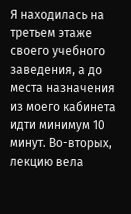Я находилась на третьем этаже своего учебного заведения, а до места назначения из моего кабинета идти минимум 10 минут. Во-вторых, лекцию вела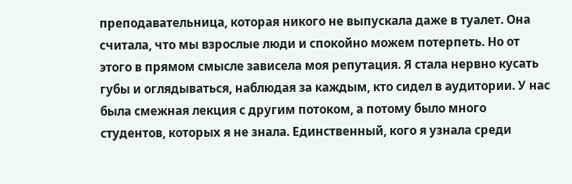преподавательница, которая никого не выпускала даже в туалет. Она считала, что мы взрослые люди и спокойно можем потерпеть. Но от этого в прямом смысле зависела моя репутация. Я стала нервно кусать губы и оглядываться, наблюдая за каждым, кто сидел в аудитории. У нас была смежная лекция с другим потоком, а потому было много студентов, которых я не знала. Единственный, кого я узнала среди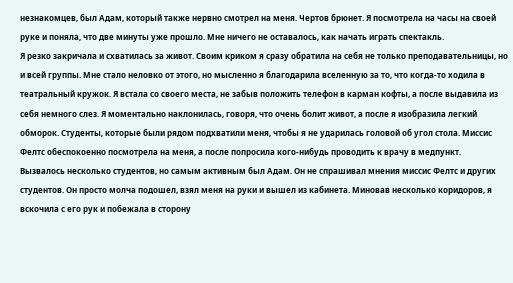незнакомцев, был Адам, который также нервно смотрел на меня. Чертов брюнет. Я посмотрела на часы на своей руке и поняла, что две минуты уже прошло. Мне ничего не оставалось, как начать играть спектакль.
Я резко закричала и схватилась за живот. Своим криком я сразу обратила на себя не только преподавательницы, но и всей группы. Мне стало неловко от этого, но мысленно я благодарила вселенную за то, что когда-то ходила в театральный кружок. Я встала со своего места, не забыв положить телефон в карман кофты, а после выдавила из себя немного слез. Я моментально наклонилась, говоря, что очень болит живот, а после я изобразила легкий обморок. Студенты, которые были рядом подхватили меня, чтобы я не ударилась головой об угол стола. Миссис Фелтс обеспокоенно посмотрела на меня, а после попросила кого-нибудь проводить к врачу в медпункт.
Вызвалось несколько студентов, но самым активным был Адам. Он не спрашивал мнения миссис Фелтс и других студентов. Он просто молча подошел, взял меня на руки и вышел из кабинета. Миновав несколько коридоров, я вскочила с его рук и побежала в сторону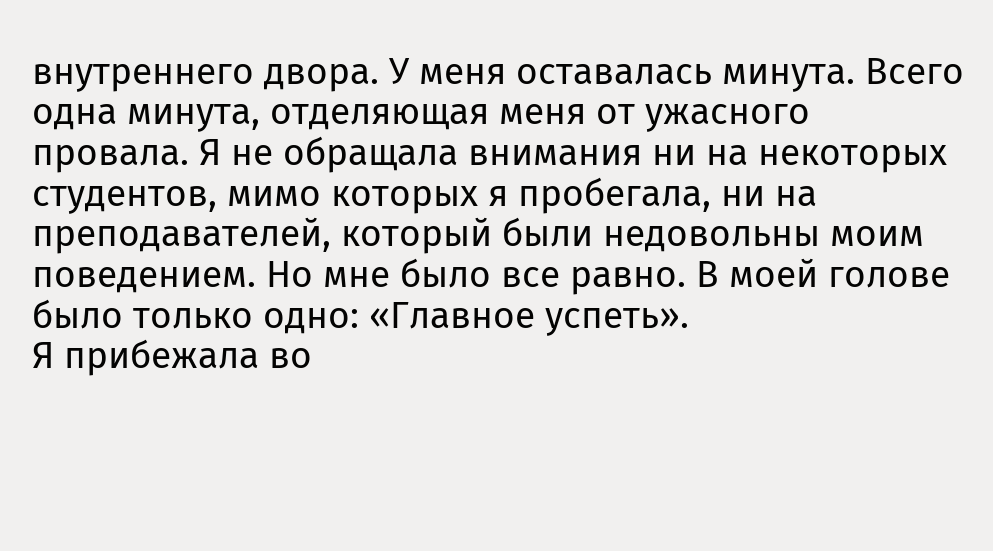внутреннего двора. У меня оставалась минута. Всего одна минута, отделяющая меня от ужасного провала. Я не обращала внимания ни на некоторых студентов, мимо которых я пробегала, ни на преподавателей, который были недовольны моим поведением. Но мне было все равно. В моей голове было только одно: «Главное успеть».
Я прибежала во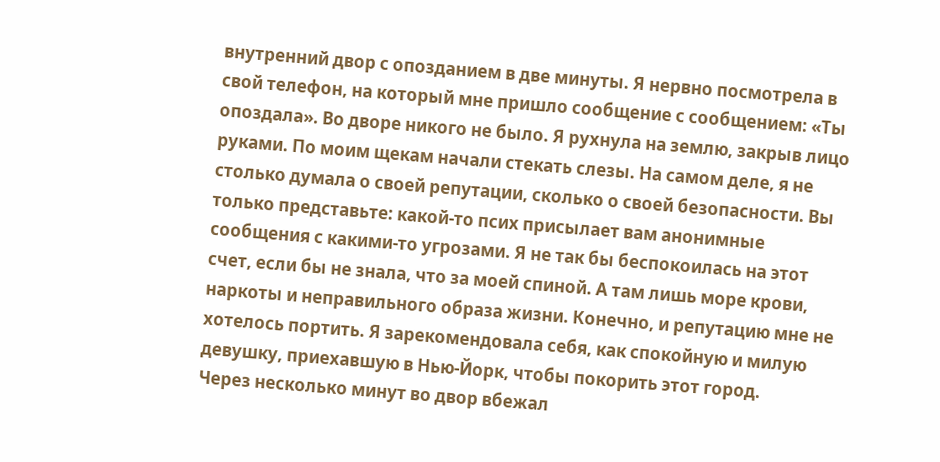внутренний двор с опозданием в две минуты. Я нервно посмотрела в свой телефон, на который мне пришло сообщение с сообщением: «Ты опоздала». Во дворе никого не было. Я рухнула на землю, закрыв лицо руками. По моим щекам начали стекать слезы. На самом деле, я не столько думала о своей репутации, сколько о своей безопасности. Вы только представьте: какой-то псих присылает вам анонимные сообщения с какими-то угрозами. Я не так бы беспокоилась на этот счет, если бы не знала, что за моей спиной. А там лишь море крови, наркоты и неправильного образа жизни. Конечно, и репутацию мне не хотелось портить. Я зарекомендовала себя, как спокойную и милую девушку, приехавшую в Нью-Йорк, чтобы покорить этот город.
Через несколько минут во двор вбежал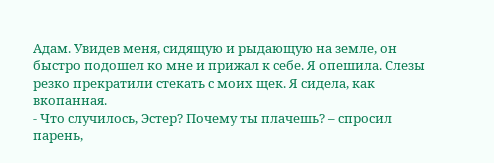Адам. Увидев меня, сидящую и рыдающую на земле, он быстро подошел ко мне и прижал к себе. Я опешила. Слезы резко прекратили стекать с моих щек. Я сидела, как вкопанная.
- Что случилось, Эстер? Почему ты плачешь? – спросил парень,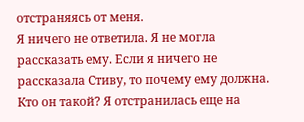отстраняясь от меня.
Я ничего не ответила. Я не могла рассказать ему. Если я ничего не рассказала Стиву, то почему ему должна. Кто он такой? Я отстранилась еще на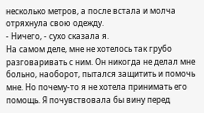несколько метров, а после встала и молча отряхнула свою одежду.
- Ничего, - сухо сказала я.
На самом деле, мне не хотелось так грубо разговаривать с ним. Он никогда не делал мне больно, наоборот, пытался защитить и помочь мне. Но почему-то я не хотела принимать его помощь. Я почувствовала бы вину перед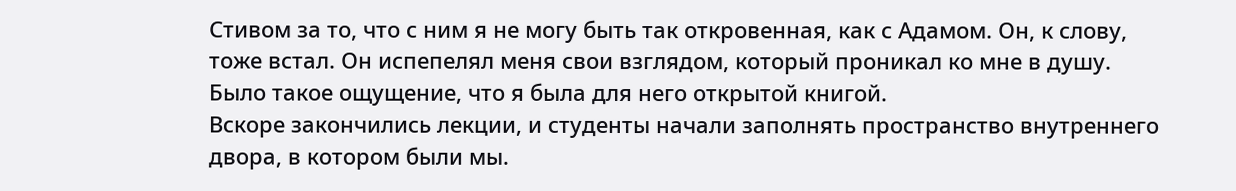Стивом за то, что с ним я не могу быть так откровенная, как с Адамом. Он, к слову, тоже встал. Он испепелял меня свои взглядом, который проникал ко мне в душу. Было такое ощущение, что я была для него открытой книгой.
Вскоре закончились лекции, и студенты начали заполнять пространство внутреннего двора, в котором были мы.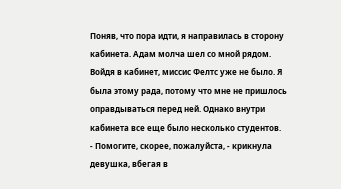Поняв, что пора идти, я направилась в сторону кабинета. Адам молча шел со мной рядом. Войдя в кабинет, миссис Фелтс уже не было. Я была этому рада, потому что мне не пришлось оправдываться перед ней. Однако внутри кабинета все еще было несколько студентов.
- Помогите, скорее, пожалуйста, - крикнула девушка, вбегая в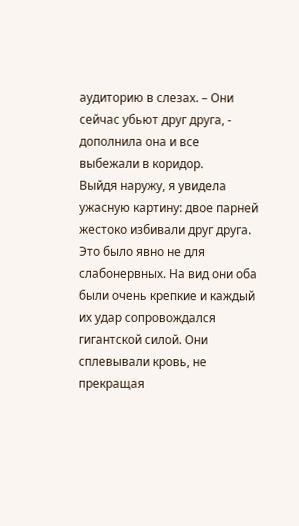аудиторию в слезах. – Они сейчас убьют друг друга, - дополнила она и все выбежали в коридор.
Выйдя наружу, я увидела ужасную картину: двое парней жестоко избивали друг друга. Это было явно не для слабонервных. На вид они оба были очень крепкие и каждый их удар сопровождался гигантской силой. Они сплевывали кровь, не прекращая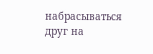набрасываться друг на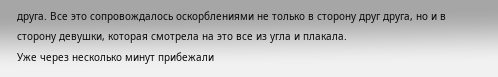друга. Все это сопровождалось оскорблениями не только в сторону друг друга, но и в сторону девушки, которая смотрела на это все из угла и плакала.
Уже через несколько минут прибежали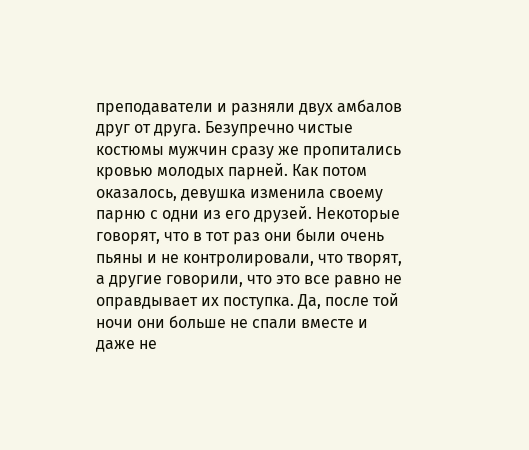преподаватели и разняли двух амбалов друг от друга. Безупречно чистые костюмы мужчин сразу же пропитались кровью молодых парней. Как потом оказалось, девушка изменила своему парню с одни из его друзей. Некоторые говорят, что в тот раз они были очень пьяны и не контролировали, что творят, а другие говорили, что это все равно не оправдывает их поступка. Да, после той ночи они больше не спали вместе и даже не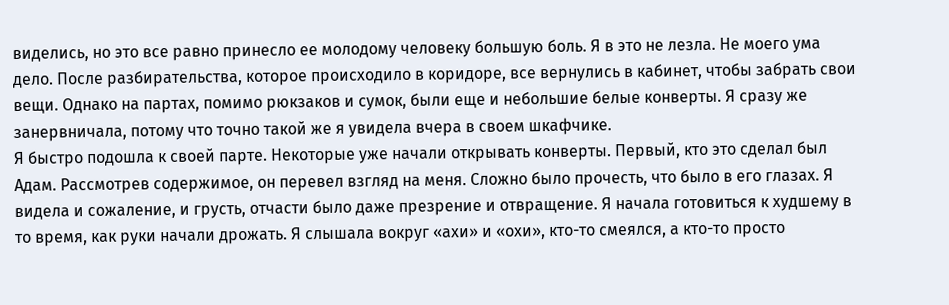виделись, но это все равно принесло ее молодому человеку большую боль. Я в это не лезла. Не моего ума дело. После разбирательства, которое происходило в коридоре, все вернулись в кабинет, чтобы забрать свои вещи. Однако на партах, помимо рюкзаков и сумок, были еще и небольшие белые конверты. Я сразу же занервничала, потому что точно такой же я увидела вчера в своем шкафчике.
Я быстро подошла к своей парте. Некоторые уже начали открывать конверты. Первый, кто это сделал был Адам. Рассмотрев содержимое, он перевел взгляд на меня. Сложно было прочесть, что было в его глазах. Я видела и сожаление, и грусть, отчасти было даже презрение и отвращение. Я начала готовиться к худшему в то время, как руки начали дрожать. Я слышала вокруг «ахи» и «охи», кто-то смеялся, а кто-то просто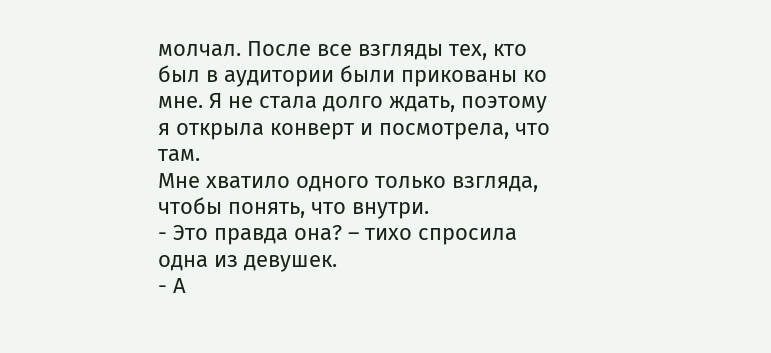молчал. После все взгляды тех, кто был в аудитории были прикованы ко мне. Я не стала долго ждать, поэтому я открыла конверт и посмотрела, что там.
Мне хватило одного только взгляда, чтобы понять, что внутри.
- Это правда она? – тихо спросила одна из девушек.
- А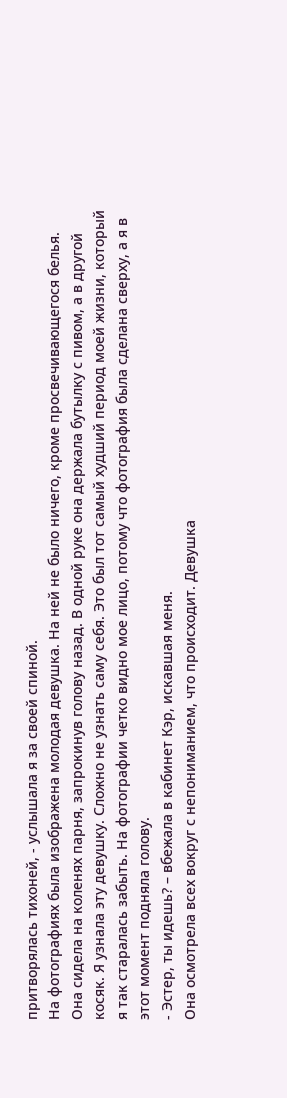притворялась тихоней, - услышала я за своей спиной.
На фотографиях была изображена молодая девушка. На ней не было ничего, кроме просвечивающегося белья. Она сидела на коленях парня, запрокинув голову назад. В одной руке она держала бутылку с пивом, а в другой косяк. Я узнала эту девушку. Сложно не узнать саму себя. Это был тот самый худший период моей жизни, который я так старалась забыть. На фотографии четко видно мое лицо, потому что фотография была сделана сверху, а я в этот момент подняла голову.
- Эстер, ты идешь? – вбежала в кабинет Кэр, искавшая меня.
Она осмотрела всех вокруг с непониманием, что происходит. Девушка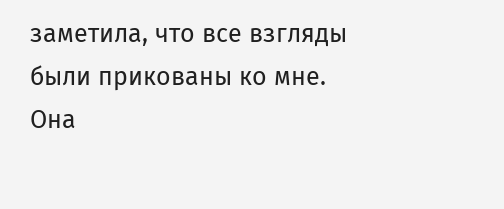заметила, что все взгляды были прикованы ко мне. Она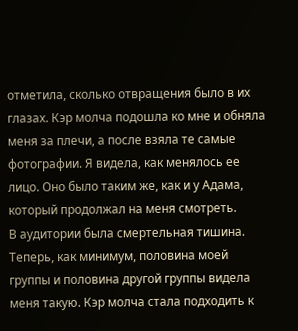отметила, сколько отвращения было в их глазах. Кэр молча подошла ко мне и обняла меня за плечи, а после взяла те самые фотографии. Я видела, как менялось ее лицо. Оно было таким же, как и у Адама, который продолжал на меня смотреть.
В аудитории была смертельная тишина.
Теперь, как минимум, половина моей группы и половина другой группы видела меня такую. Кэр молча стала подходить к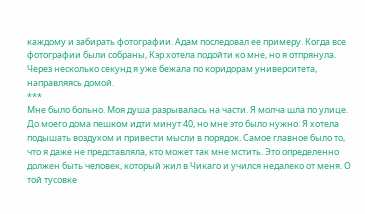каждому и забирать фотографии. Адам последовал ее примеру. Когда все фотографии были собраны, Кэр хотела подойти ко мне, но я отпрянула. Через несколько секунд я уже бежала по коридорам университета, направляясь домой.
***
Мне было больно. Моя душа разрывалась на части. Я молча шла по улице. До моего дома пешком идти минут 40, но мне это было нужно. Я хотела подышать воздухом и привести мысли в порядок. Самое главное было то, что я даже не представляла, кто может так мне мстить. Это определенно должен быть человек, который жил в Чикаго и учился недалеко от меня. О той тусовке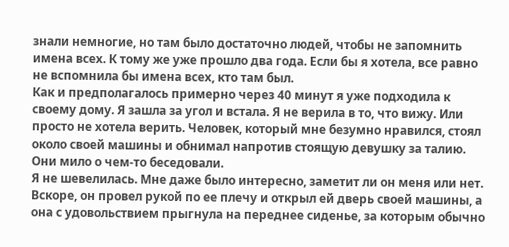знали немногие, но там было достаточно людей, чтобы не запомнить имена всех. К тому же уже прошло два года. Если бы я хотела, все равно не вспомнила бы имена всех, кто там был.
Как и предполагалось примерно через 40 минут я уже подходила к своему дому. Я зашла за угол и встала. Я не верила в то, что вижу. Или просто не хотела верить. Человек, который мне безумно нравился, стоял около своей машины и обнимал напротив стоящую девушку за талию. Они мило о чем-то беседовали.
Я не шевелилась. Мне даже было интересно, заметит ли он меня или нет. Вскоре, он провел рукой по ее плечу и открыл ей дверь своей машины, а она с удовольствием прыгнула на переднее сиденье, за которым обычно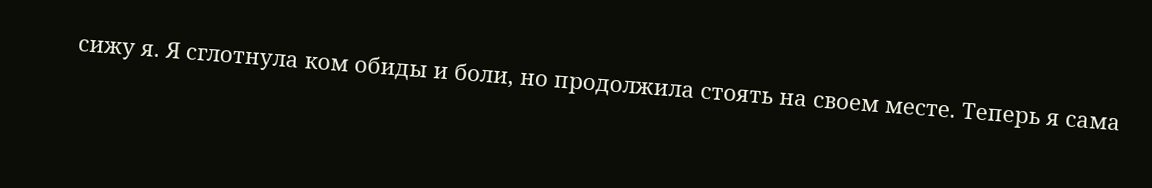сижу я. Я сглотнула ком обиды и боли, но продолжила стоять на своем месте. Теперь я сама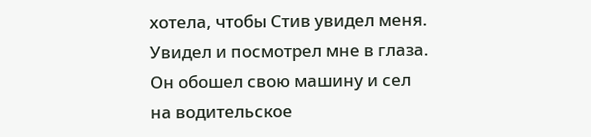хотела, чтобы Стив увидел меня. Увидел и посмотрел мне в глаза. Он обошел свою машину и сел на водительское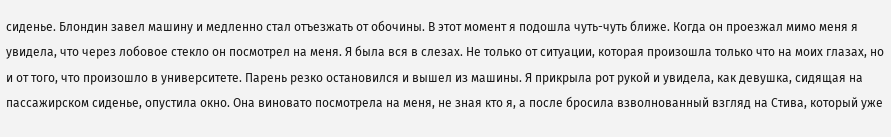сиденье. Блондин завел машину и медленно стал отъезжать от обочины. В этот момент я подошла чуть-чуть ближе. Когда он проезжал мимо меня я увидела, что через лобовое стекло он посмотрел на меня. Я была вся в слезах. Не только от ситуации, которая произошла только что на моих глазах, но и от того, что произошло в университете. Парень резко остановился и вышел из машины. Я прикрыла рот рукой и увидела, как девушка, сидящая на пассажирском сиденье, опустила окно. Она виновато посмотрела на меня, не зная кто я, а после бросила взволнованный взгляд на Стива, который уже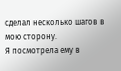сделал несколько шагов в мою сторону.
Я посмотрела ему в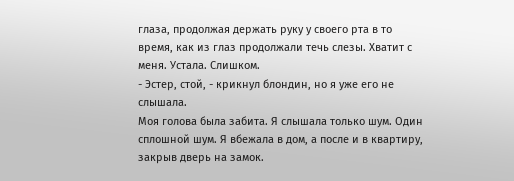глаза, продолжая держать руку у своего рта в то время, как из глаз продолжали течь слезы. Хватит с меня. Устала. Слишком.
- Эстер, стой, - крикнул блондин, но я уже его не слышала.
Моя голова была забита. Я слышала только шум. Один сплошной шум. Я вбежала в дом, а после и в квартиру, закрыв дверь на замок.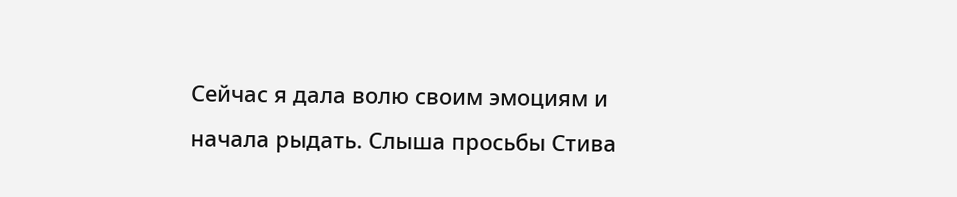Сейчас я дала волю своим эмоциям и начала рыдать. Слыша просьбы Стива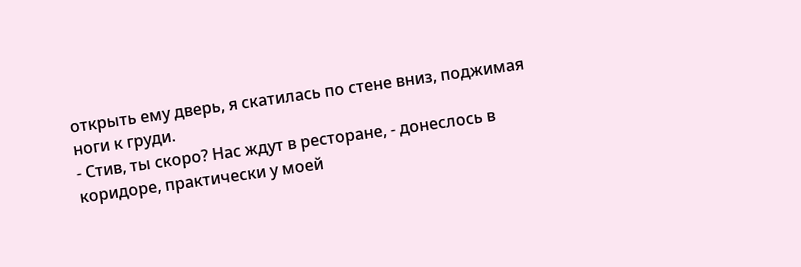открыть ему дверь, я скатилась по стене вниз, поджимая ноги к груди.
- Стив, ты скоро? Нас ждут в ресторане, - донеслось в коридоре, практически у моей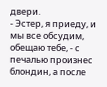двери.
- Эстер, я приеду, и мы все обсудим, обещаю тебе, - с печалью произнес блондин, а после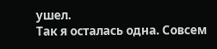ушел.
Так я осталась одна. Совсем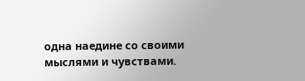одна наедине со своими мыслями и чувствами.